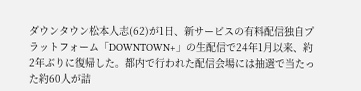ダウンタウン松本人志(62)が1日、新サービスの有料配信独自プラットフォーム「DOWNTOWN+」の生配信で24年1月以来、約2年ぶりに復帰した。都内で行われた配信会場には抽選で当たった約60人が詰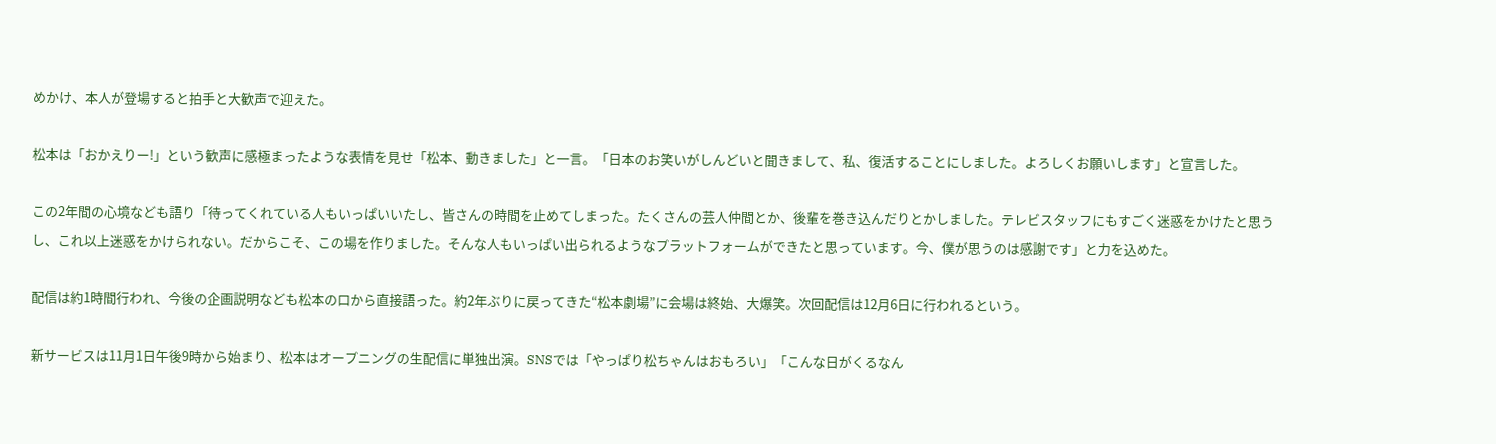めかけ、本人が登場すると拍手と大歓声で迎えた。

松本は「おかえりー!」という歓声に感極まったような表情を見せ「松本、動きました」と一言。「日本のお笑いがしんどいと聞きまして、私、復活することにしました。よろしくお願いします」と宣言した。

この2年間の心境なども語り「待ってくれている人もいっぱいいたし、皆さんの時間を止めてしまった。たくさんの芸人仲間とか、後輩を巻き込んだりとかしました。テレビスタッフにもすごく迷惑をかけたと思うし、これ以上迷惑をかけられない。だからこそ、この場を作りました。そんな人もいっぱい出られるようなプラットフォームができたと思っています。今、僕が思うのは感謝です」と力を込めた。

配信は約1時間行われ、今後の企画説明なども松本の口から直接語った。約2年ぶりに戻ってきた“松本劇場”に会場は終始、大爆笑。次回配信は12月6日に行われるという。

新サービスは11月1日午後9時から始まり、松本はオープニングの生配信に単独出演。SNSでは「やっぱり松ちゃんはおもろい」「こんな日がくるなん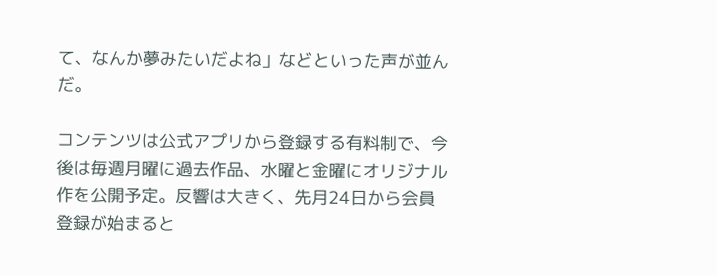て、なんか夢みたいだよね」などといった声が並んだ。

コンテンツは公式アプリから登録する有料制で、今後は毎週月曜に過去作品、水曜と金曜にオリジナル作を公開予定。反響は大きく、先月24日から会員登録が始まると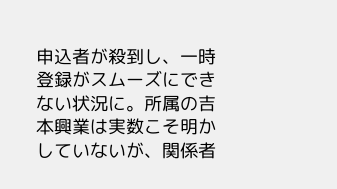申込者が殺到し、一時登録がスムーズにできない状況に。所属の吉本興業は実数こそ明かしていないが、関係者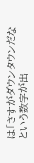は「さすがダウンタウンだなという数字が出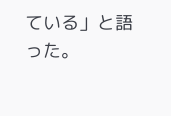ている」と語った。